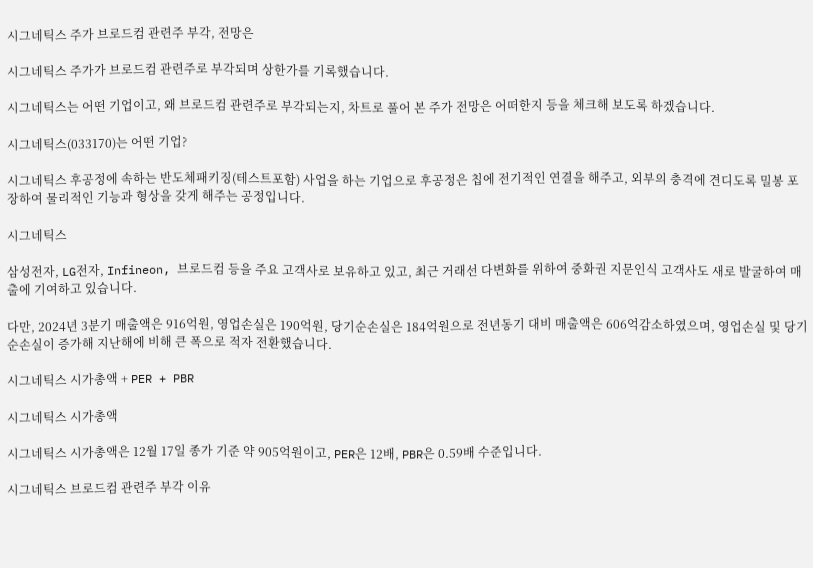시그네틱스 주가 브로드컴 관련주 부각, 전망은

시그네틱스 주가가 브로드컴 관련주로 부각되며 상한가를 기록했습니다.

시그네틱스는 어떤 기업이고, 왜 브로드컴 관련주로 부각되는지, 차트로 풀어 본 주가 전망은 어떠한지 등을 체크해 보도록 하겠습니다.

시그네틱스(033170)는 어떤 기업?

시그네틱스 후공정에 속하는 반도체패키징(테스트포함) 사업을 하는 기업으로 후공정은 칩에 전기적인 연결을 해주고, 외부의 충격에 견디도록 밀봉 포장하여 물리적인 기능과 형상을 갖게 해주는 공정입니다.

시그네틱스

삼성전자, LG전자, Infineon, 브로드컴 등을 주요 고객사로 보유하고 있고, 최근 거래선 다변화를 위하여 중화권 지문인식 고객사도 새로 발굴하여 매출에 기여하고 있습니다.

다만, 2024년 3분기 매출액은 916억원, 영업손실은 190억원, 당기순손실은 184억원으로 전년동기 대비 매출액은 606억감소하였으며, 영업손실 및 당기순손실이 증가해 지난해에 비해 큰 폭으로 적자 전환했습니다.

시그네틱스 시가총액 + PER + PBR

시그네틱스 시가총액

시그네틱스 시가총액은 12월 17일 종가 기준 약 905억원이고, PER은 12배, PBR은 0.59배 수준입니다.

시그네틱스 브로드컴 관련주 부각 이유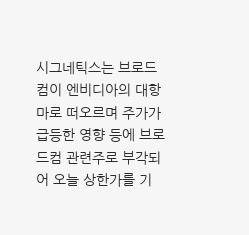시그네틱스는 브로드컴이 엔비디아의 대항마로 떠오르며 주가가 급등한 영향 등에 브로드컴 관련주로 부각되어 오늘 상한가를 기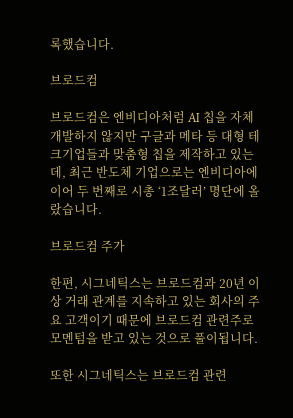록했습니다.

브로드컴

브로드컴은 엔비디아처럼 AI 칩을 자체 개발하지 않지만 구글과 메타 등 대형 테크기업들과 맞춤형 칩을 제작하고 있는데, 최근 반도체 기업으로는 엔비디아에 이어 두 번째로 시총 ‘1조달러’ 명단에 올랐습니다.

브로드컴 주가

한편, 시그네틱스는 브로드컴과 20년 이상 거래 관계를 지속하고 있는 회사의 주요 고객이기 때문에 브로드컴 관련주로 모멘텀을 받고 있는 것으로 풀이됩니다.

또한 시그네틱스는 브로드컴 관련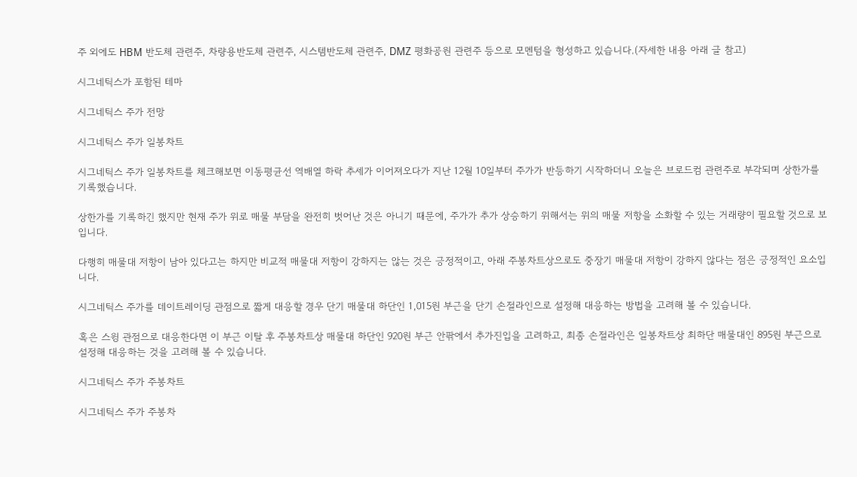주 외에도 HBM 반도체 관련주, 차량용반도체 관련주, 시스템반도체 관련주, DMZ 평화공원 관련주 등으로 모멘텀을 형성하고 있습니다.(자세한 내용 아래 글 참고)

시그네틱스가 포함된 테마

시그네틱스 주가 전망

시그네틱스 주가 일봉차트

시그네틱스 주가 일봉차트를 체크해보면 이동평균선 역배열 하락 추세가 이어져오다가 지난 12월 10일부터 주가가 반등하기 시작하더니 오늘은 브로드컴 관련주로 부각되며 상한가를 기록했습니다.

상한가를 기록하긴 했지만 현재 주가 위로 매물 부담을 완전히 벗어난 것은 아니기 때문에, 주가가 추가 상승하기 위해서는 위의 매물 저항을 소화할 수 있는 거래량이 필요할 것으로 보입니다.

다행히 매물대 저항이 남아 있다고는 하지만 비교적 매물대 저항이 강하지는 않는 것은 긍정적이고, 아래 주봉차트상으로도 중장기 매물대 저항이 강하지 않다는 점은 긍정적인 요소입니다.

시그네틱스 주가를 데이트레이딩 관점으로 짧게 대응할 경우 단기 매물대 하단인 1,015원 부근을 단기 손절라인으로 설정해 대응하는 방법을 고려해 볼 수 있습니다.

혹은 스윙 관점으로 대응한다면 이 부근 이탈 후 주봉차트상 매물대 하단인 920원 부근 안팎에서 추가진입을 고려하고, 최종 손절라인은 일봉차트상 최하단 매물대인 895원 부근으로 설정해 대응하는 것을 고려해 볼 수 있습니다.

시그네틱스 주가 주봉차트

시그네틱스 주가 주봉차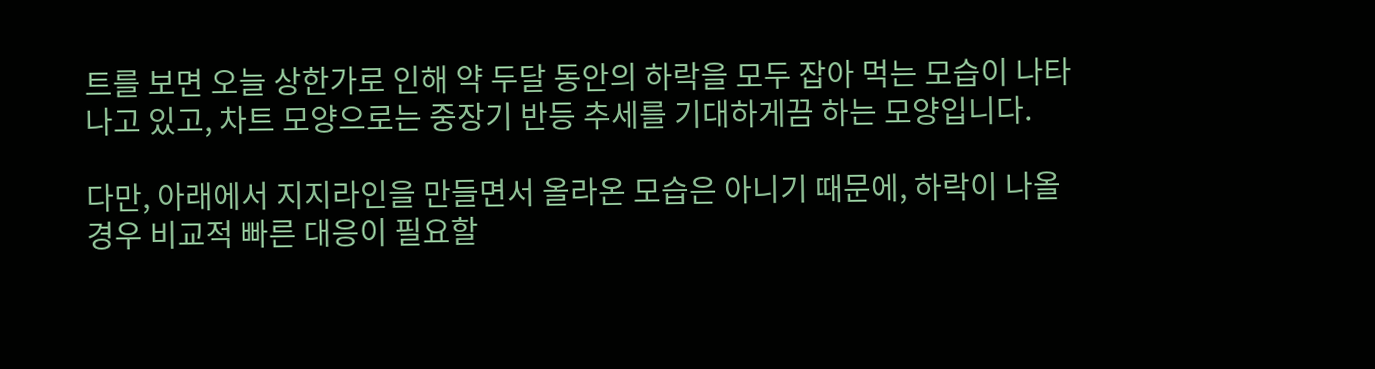트를 보면 오늘 상한가로 인해 약 두달 동안의 하락을 모두 잡아 먹는 모습이 나타나고 있고, 차트 모양으로는 중장기 반등 추세를 기대하게끔 하는 모양입니다.

다만, 아래에서 지지라인을 만들면서 올라온 모습은 아니기 때문에, 하락이 나올 경우 비교적 빠른 대응이 필요할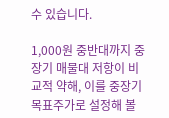수 있습니다.

1,000원 중반대까지 중장기 매물대 저항이 비교적 약해, 이를 중장기 목표주가로 설정해 볼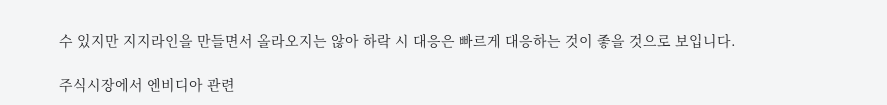수 있지만 지지라인을 만들면서 올라오지는 않아 하락 시 대응은 빠르게 대응하는 것이 좋을 것으로 보입니다.

주식시장에서 엔비디아 관련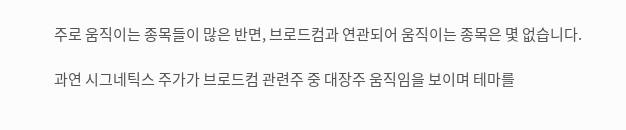주로 움직이는 종목들이 많은 반면, 브로드컴과 연관되어 움직이는 종목은 몇 없습니다.

과연 시그네틱스 주가가 브로드컴 관련주 중 대장주 움직임을 보이며 테마를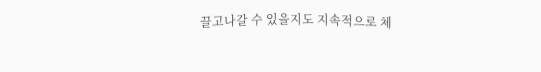끌고나갈 수 있을지도 지속적으로 체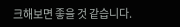크해보면 좋을 것 같습니다.